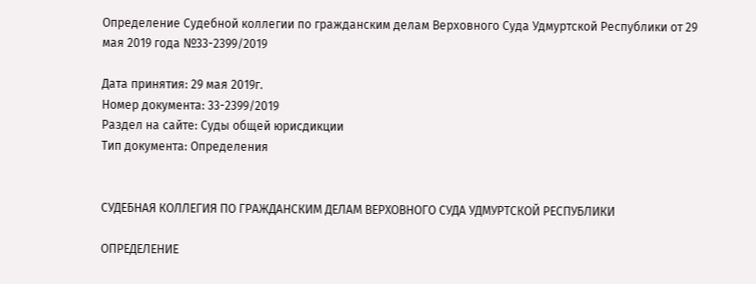Определение Судебной коллегии по гражданским делам Верховного Суда Удмуртской Республики от 29 мая 2019 года №33-2399/2019

Дата принятия: 29 мая 2019г.
Номер документа: 33-2399/2019
Раздел на сайте: Суды общей юрисдикции
Тип документа: Определения


СУДЕБНАЯ КОЛЛЕГИЯ ПО ГРАЖДАНСКИМ ДЕЛАМ ВЕРХОВНОГО СУДА УДМУРТСКОЙ РЕСПУБЛИКИ

ОПРЕДЕЛЕНИЕ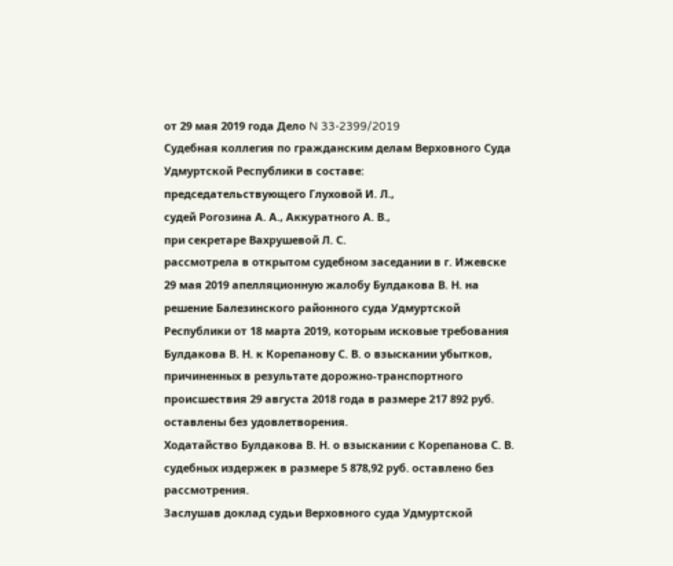от 29 мая 2019 года Дело N 33-2399/2019
Судебная коллегия по гражданским делам Верховного Суда Удмуртской Республики в составе:
председательствующего Глуховой И. Л.,
судей Рогозина А. А., Аккуратного А. В.,
при секретаре Вахрушевой Л. С.
рассмотрела в открытом судебном заседании в г. Ижевске 29 мая 2019 апелляционную жалобу Булдакова В. Н. на решение Балезинского районного суда Удмуртской Республики от 18 марта 2019, которым исковые требования Булдакова В. Н. к Корепанову С. В. о взыскании убытков, причиненных в результате дорожно-транспортного происшествия 29 августа 2018 года в размере 217 892 руб. оставлены без удовлетворения.
Ходатайство Булдакова В. Н. о взыскании с Корепанова С. В. судебных издержек в размере 5 878,92 руб. оставлено без рассмотрения.
Заслушав доклад судьи Верховного суда Удмуртской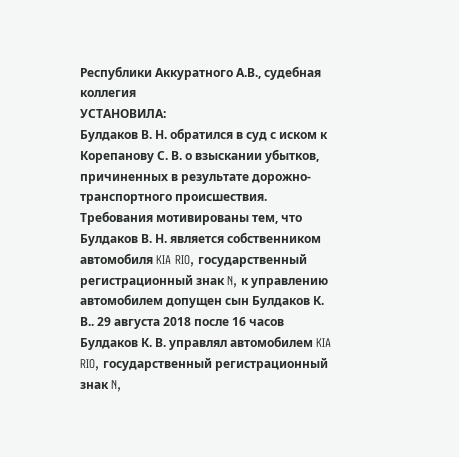Республики Аккуратного А.В., судебная коллегия
УСТАНОВИЛА:
Булдаков В. Н. обратился в суд с иском к Корепанову С. В. о взыскании убытков, причиненных в результате дорожно-транспортного происшествия. Требования мотивированы тем, что Булдаков В. Н. является собственником автомобиля KIA RIO, государственный регистрационный знак N, к управлению автомобилем допущен сын Булдаков К. В.. 29 августа 2018 после 16 часов Булдаков К. В. управлял автомобилем KIA RIO, государственный регистрационный знак N,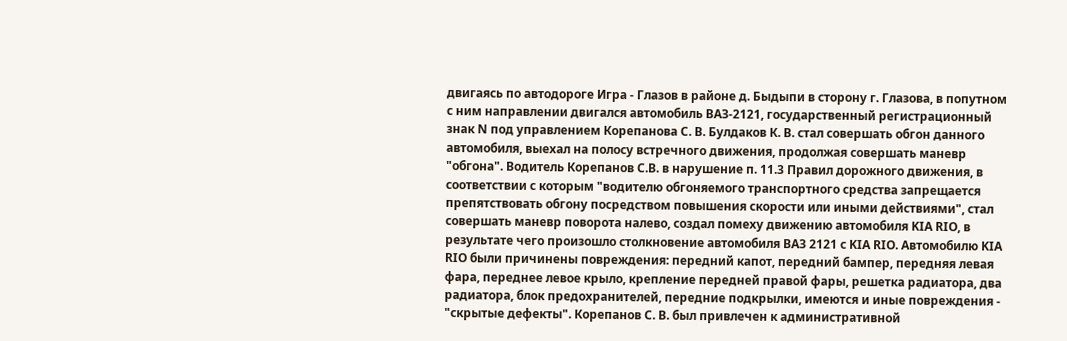двигаясь по автодороге Игра - Глазов в районе д. Быдыпи в сторону г. Глазова, в попутном с ним направлении двигался автомобиль ВАЗ-2121, государственный регистрационный знак N под управлением Корепанова С. В. Булдаков К. В. стал совершать обгон данного автомобиля, выехал на полосу встречного движения, продолжая совершать маневр "обгона". Водитель Корепанов С.В. в нарушение п. 11.3 Правил дорожного движения, в соответствии с которым "водителю обгоняемого транспортного средства запрещается препятствовать обгону посредством повышения скорости или иными действиями", стал совершать маневр поворота налево, создал помеху движению автомобиля KIA RIO, в результате чего произошло столкновение автомобиля ВАЗ 2121 с KIA RIO. Автомобилю KIA RIO были причинены повреждения: передний капот, передний бампер, передняя левая фара, переднее левое крыло, крепление передней правой фары, решетка радиатора, два радиатора, блок предохранителей, передние подкрылки, имеются и иные повреждения - "скрытые дефекты". Корепанов С. В. был привлечен к административной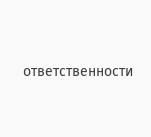ответственности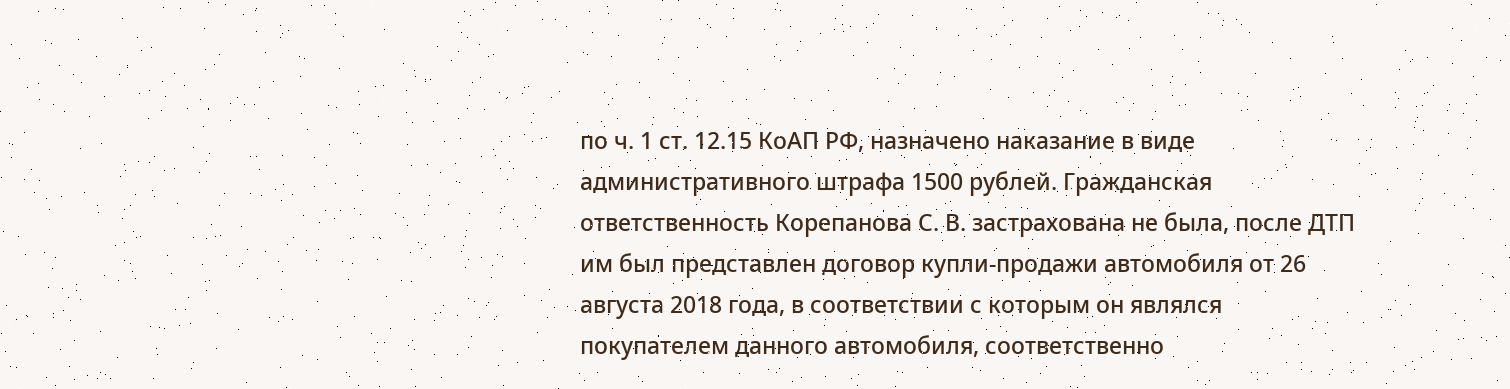по ч. 1 ст. 12.15 КоАП РФ, назначено наказание в виде административного штрафа 1500 рублей. Гражданская ответственность Корепанова С. В. застрахована не была, после ДТП им был представлен договор купли-продажи автомобиля от 26 августа 2018 года, в соответствии с которым он являлся покупателем данного автомобиля, соответственно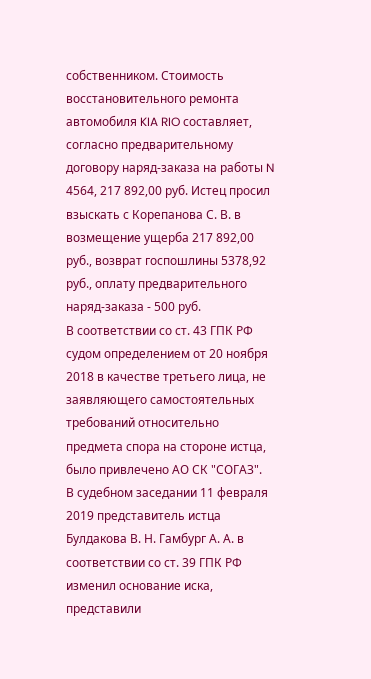собственником. Стоимость восстановительного ремонта автомобиля KIA RIO составляет, согласно предварительному договору наряд-заказа на работы N 4564, 217 892,00 руб. Истец просил взыскать с Корепанова С. В. в возмещение ущерба 217 892,00 руб., возврат госпошлины 5378,92 руб., оплату предварительного наряд-заказа - 500 руб.
В соответствии со ст. 43 ГПК РФ судом определением от 20 ноября 2018 в качестве третьего лица, не заявляющего самостоятельных требований относительно предмета спора на стороне истца, было привлечено АО СК "СОГАЗ".
В судебном заседании 11 февраля 2019 представитель истца Булдакова В. Н. Гамбург А. А. в соответствии со ст. 39 ГПК РФ изменил основание иска, представили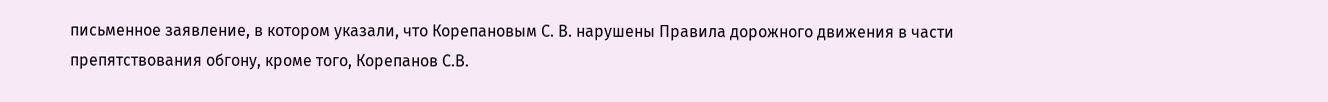письменное заявление, в котором указали, что Корепановым С. В. нарушены Правила дорожного движения в части препятствования обгону, кроме того, Корепанов С.В.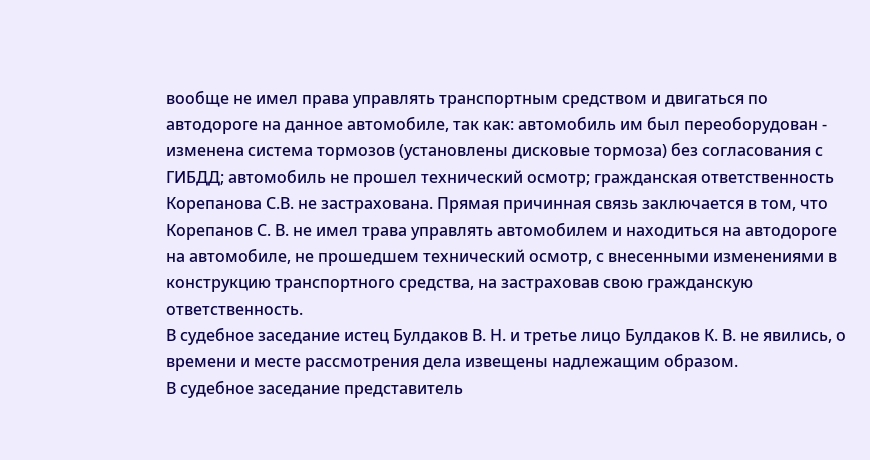вообще не имел права управлять транспортным средством и двигаться по автодороге на данное автомобиле, так как: автомобиль им был переоборудован - изменена система тормозов (установлены дисковые тормоза) без согласования с ГИБДД; автомобиль не прошел технический осмотр; гражданская ответственность Корепанова С.В. не застрахована. Прямая причинная связь заключается в том, что Корепанов С. В. не имел трава управлять автомобилем и находиться на автодороге на автомобиле, не прошедшем технический осмотр, с внесенными изменениями в конструкцию транспортного средства, на застраховав свою гражданскую ответственность.
В судебное заседание истец Булдаков В. Н. и третье лицо Булдаков К. В. не явились, о времени и месте рассмотрения дела извещены надлежащим образом.
В судебное заседание представитель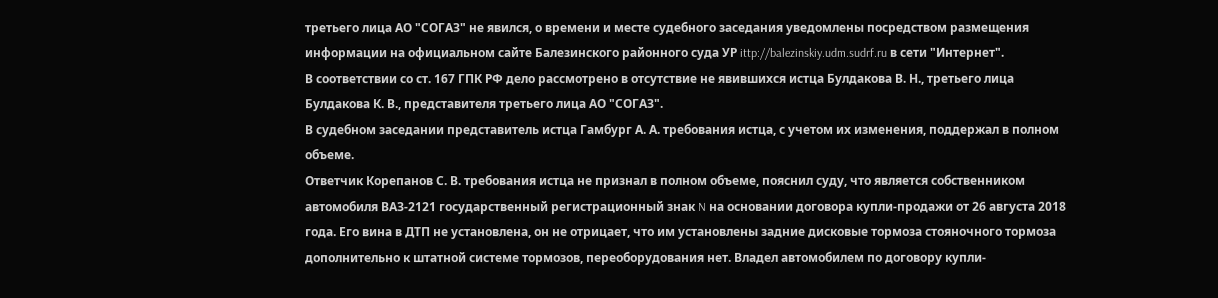третьего лица АО "СОГАЗ" не явился, о времени и месте судебного заседания уведомлены посредством размещения информации на официальном сайте Балезинского районного суда УР ittp://balezinskiy.udm.sudrf.ru в сети "Интернет".
В соответствии со ст. 167 ГПК РФ дело рассмотрено в отсутствие не явившихся истца Булдакова В. Н., третьего лица Булдакова К. В., представителя третьего лица АО "СОГАЗ".
В судебном заседании представитель истца Гамбург А. А. требования истца, с учетом их изменения, поддержал в полном объеме.
Ответчик Корепанов С. В. требования истца не признал в полном объеме, пояснил суду, что является собственником автомобиля ВАЗ-2121 государственный регистрационный знак N на основании договора купли-продажи от 26 августа 2018 года. Его вина в ДТП не установлена, он не отрицает, что им установлены задние дисковые тормоза стояночного тормоза дополнительно к штатной системе тормозов, переоборудования нет. Владел автомобилем по договору купли-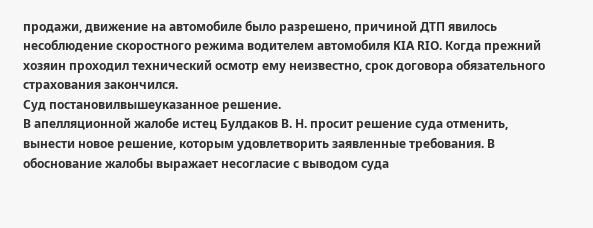продажи, движение на автомобиле было разрешено, причиной ДТП явилось несоблюдение скоростного режима водителем автомобиля KIA RIO. Когда прежний хозяин проходил технический осмотр ему неизвестно, срок договора обязательного страхования закончился.
Суд постановилвышеуказанное решение.
В апелляционной жалобе истец Булдаков В. Н. просит решение суда отменить, вынести новое решение, которым удовлетворить заявленные требования. В обоснование жалобы выражает несогласие с выводом суда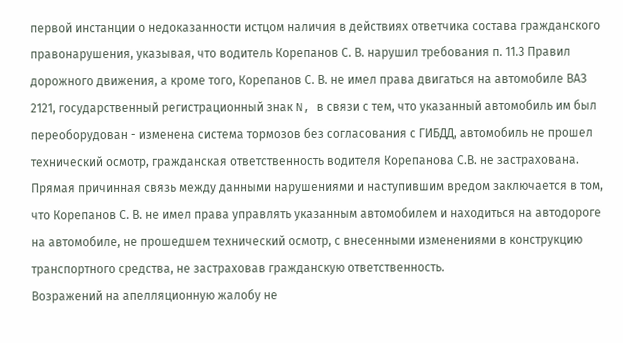первой инстанции о недоказанности истцом наличия в действиях ответчика состава гражданского правонарушения, указывая, что водитель Корепанов С. В. нарушил требования п. 11.3 Правил дорожного движения, а кроме того, Корепанов С. В. не имел права двигаться на автомобиле ВАЗ 2121, государственный регистрационный знак N, в связи с тем, что указанный автомобиль им был переоборудован - изменена система тормозов без согласования с ГИБДД, автомобиль не прошел технический осмотр, гражданская ответственность водителя Корепанова С.В. не застрахована. Прямая причинная связь между данными нарушениями и наступившим вредом заключается в том, что Корепанов С. В. не имел права управлять указанным автомобилем и находиться на автодороге на автомобиле, не прошедшем технический осмотр, с внесенными изменениями в конструкцию транспортного средства, не застраховав гражданскую ответственность.
Возражений на апелляционную жалобу не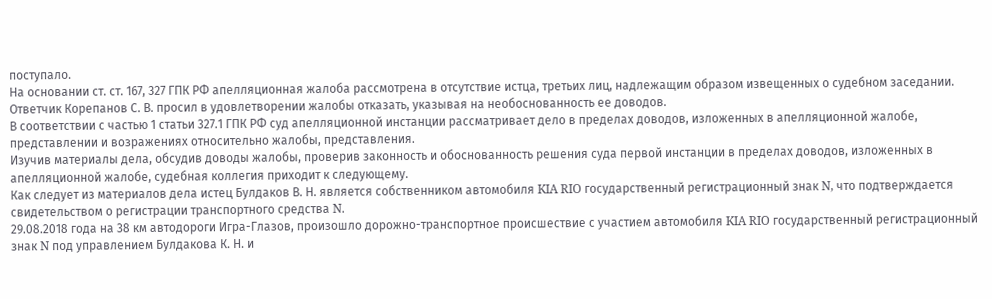поступало.
На основании ст. ст. 167, 327 ГПК РФ апелляционная жалоба рассмотрена в отсутствие истца, третьих лиц, надлежащим образом извещенных о судебном заседании.
Ответчик Корепанов С. В. просил в удовлетворении жалобы отказать, указывая на необоснованность ее доводов.
В соответствии с частью 1 статьи 327.1 ГПК РФ суд апелляционной инстанции рассматривает дело в пределах доводов, изложенных в апелляционной жалобе, представлении и возражениях относительно жалобы, представления.
Изучив материалы дела, обсудив доводы жалобы, проверив законность и обоснованность решения суда первой инстанции в пределах доводов, изложенных в апелляционной жалобе, судебная коллегия приходит к следующему.
Как следует из материалов дела истец Булдаков В. Н. является собственником автомобиля KIA RIO государственный регистрационный знак N, что подтверждается свидетельством о регистрации транспортного средства N.
29.08.2018 года на 38 км автодороги Игра-Глазов, произошло дорожно-транспортное происшествие с участием автомобиля KIA RIO государственный регистрационный знак N под управлением Булдакова К. Н. и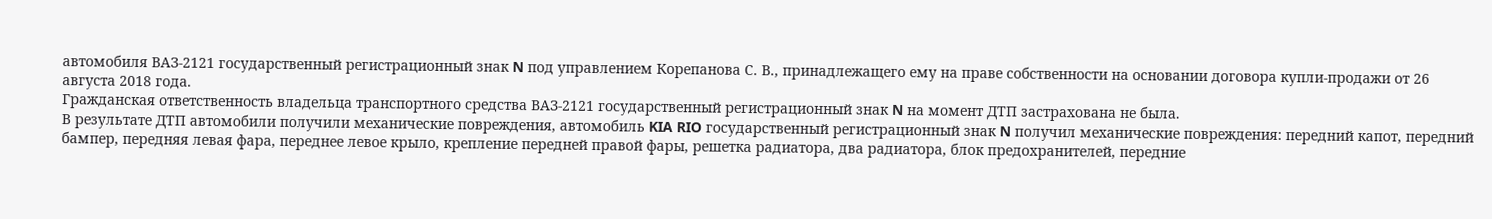автомобиля ВАЗ-2121 государственный регистрационный знак N под управлением Корепанова С. В., принадлежащего ему на праве собственности на основании договора купли-продажи от 26 августа 2018 года.
Гражданская ответственность владельца транспортного средства ВАЗ-2121 государственный регистрационный знак N на момент ДТП застрахована не была.
В результате ДТП автомобили получили механические повреждения, автомобиль KIA RIO государственный регистрационный знак N получил механические повреждения: передний капот, передний бампер, передняя левая фара, переднее левое крыло, крепление передней правой фары, решетка радиатора, два радиатора, блок предохранителей, передние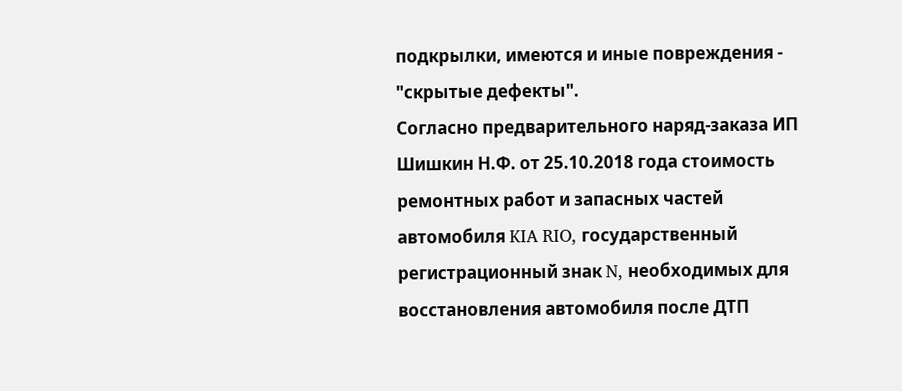подкрылки, имеются и иные повреждения - "скрытые дефекты".
Согласно предварительного наряд-заказа ИП Шишкин Н.Ф. от 25.10.2018 года стоимость ремонтных работ и запасных частей автомобиля KIA RIO, государственный регистрационный знак N, необходимых для восстановления автомобиля после ДТП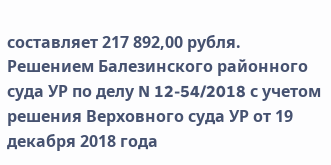составляет 217 892,00 рубля.
Решением Балезинского районного суда УР по делу N 12-54/2018 с учетом решения Верховного суда УР от 19 декабря 2018 года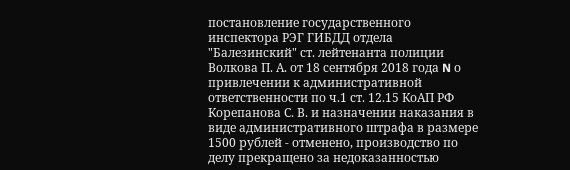постановление государственного инспектора РЭГ ГИБДД отдела "Балезинский" ст. лейтенанта полиции Волкова П. А. от 18 сентября 2018 года N о привлечении к административной ответственности по ч.1 ст. 12.15 КоАП РФ Корепанова С. В. и назначении наказания в виде административного штрафа в размере 1500 рублей - отменено, производство по делу прекращено за недоказанностью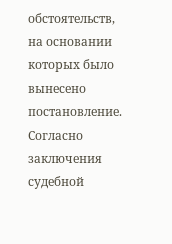обстоятельств, на основании которых было вынесено постановление.
Согласно заключения судебной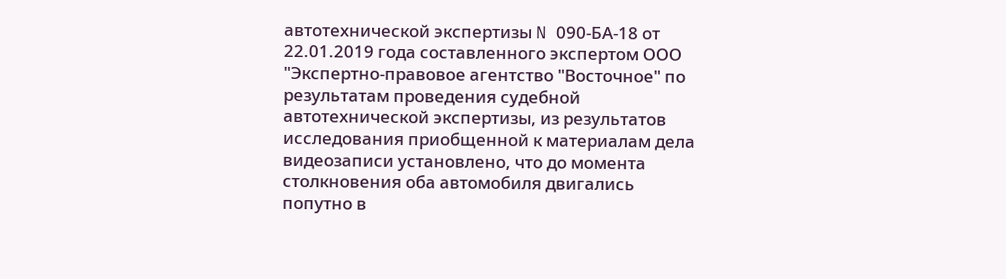автотехнической экспертизы N 090-БА-18 от 22.01.2019 года составленного экспертом ООО "Экспертно-правовое агентство "Восточное" по результатам проведения судебной автотехнической экспертизы, из результатов исследования приобщенной к материалам дела видеозаписи установлено, что до момента столкновения оба автомобиля двигались попутно в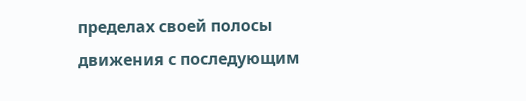пределах своей полосы движения с последующим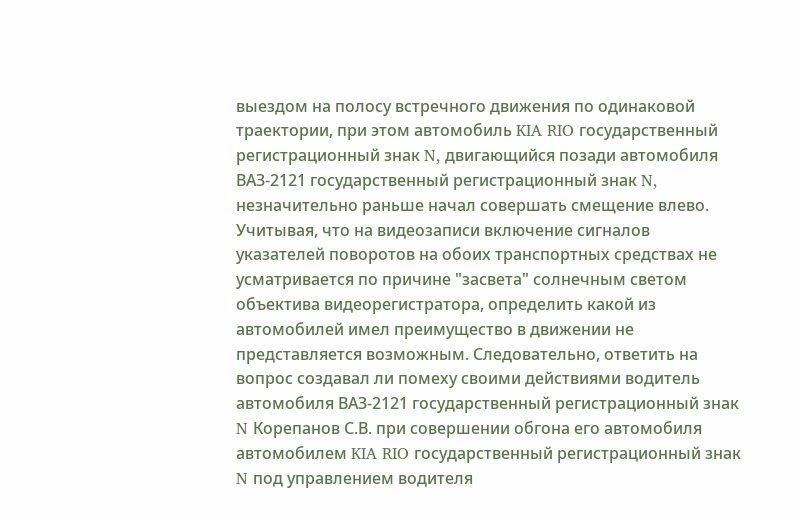выездом на полосу встречного движения по одинаковой траектории, при этом автомобиль KIA RIO государственный регистрационный знак N, двигающийся позади автомобиля ВАЗ-2121 государственный регистрационный знак N, незначительно раньше начал совершать смещение влево. Учитывая, что на видеозаписи включение сигналов указателей поворотов на обоих транспортных средствах не усматривается по причине "засвета" солнечным светом объектива видеорегистратора, определить какой из автомобилей имел преимущество в движении не представляется возможным. Следовательно, ответить на вопрос создавал ли помеху своими действиями водитель автомобиля ВАЗ-2121 государственный регистрационный знак N Корепанов С.В. при совершении обгона его автомобиля автомобилем KIA RIO государственный регистрационный знак N под управлением водителя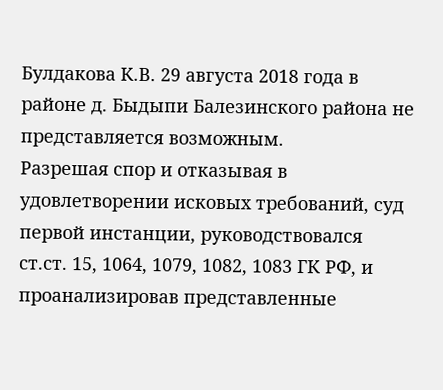Булдакова К.В. 29 августа 2018 года в районе д. Быдыпи Балезинского района не представляется возможным.
Разрешая спор и отказывая в удовлетворении исковых требований, суд первой инстанции, руководствовался ст.ст. 15, 1064, 1079, 1082, 1083 ГК РФ, и проанализировав представленные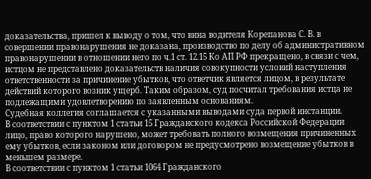доказательства, пришел к выводу о том, что вина водителя Корепанова С. В. в совершении правонарушения не доказана, производство по делу об административном правонарушении в отношении него по ч.1 ст. 12.15 Ко АП РФ прекращено, в связи с чем, истцом не представлено доказательств наличия совокупности условий наступления ответственности за причинение убытков, что ответчик является лицом, в результате действий которого возник ущерб. Таким образом, суд посчитал требования истца не подлежащими удовлетворению по заявленным основаниям.
Судебная коллегия соглашается с указанными выводами суда первой инстанции.
В соответствии с пунктом 1 статьи 15 Гражданского кодекса Российской Федерации лицо, право которого нарушено, может требовать полного возмещения причиненных ему убытков, если законом или договором не предусмотрено возмещение убытков в меньшем размере.
В соответствии с пунктом 1 статьи 1064 Гражданского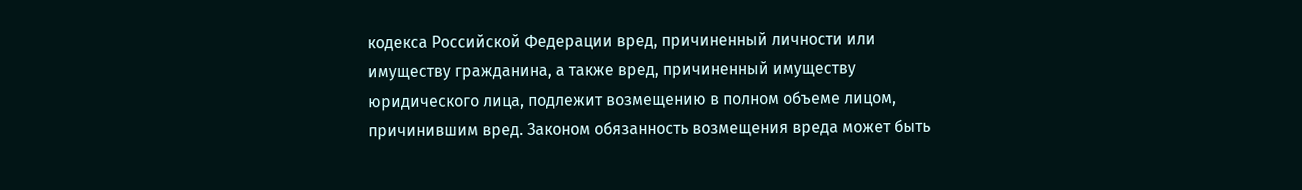кодекса Российской Федерации вред, причиненный личности или имуществу гражданина, а также вред, причиненный имуществу юридического лица, подлежит возмещению в полном объеме лицом, причинившим вред. Законом обязанность возмещения вреда может быть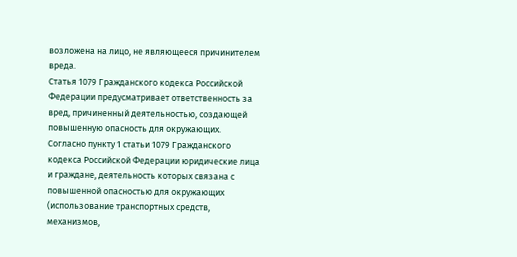возложена на лицо, не являющееся причинителем вреда.
Статья 1079 Гражданского кодекса Российской Федерации предусматривает ответственность за вред, причиненный деятельностью, создающей повышенную опасность для окружающих.
Согласно пункту 1 статьи 1079 Гражданского кодекса Российской Федерации юридические лица и граждане, деятельность которых связана с повышенной опасностью для окружающих (использование транспортных средств, механизмов,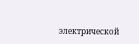электрической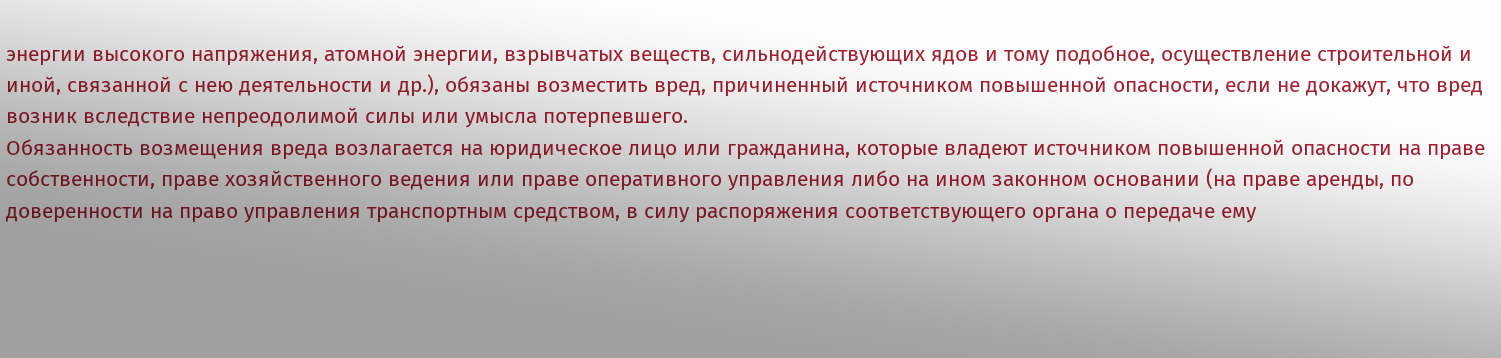энергии высокого напряжения, атомной энергии, взрывчатых веществ, сильнодействующих ядов и тому подобное, осуществление строительной и иной, связанной с нею деятельности и др.), обязаны возместить вред, причиненный источником повышенной опасности, если не докажут, что вред возник вследствие непреодолимой силы или умысла потерпевшего.
Обязанность возмещения вреда возлагается на юридическое лицо или гражданина, которые владеют источником повышенной опасности на праве собственности, праве хозяйственного ведения или праве оперативного управления либо на ином законном основании (на праве аренды, по доверенности на право управления транспортным средством, в силу распоряжения соответствующего органа о передаче ему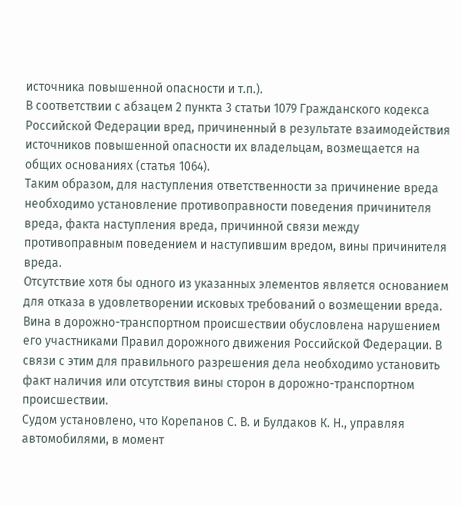источника повышенной опасности и т.п.).
В соответствии с абзацем 2 пункта 3 статьи 1079 Гражданского кодекса Российской Федерации вред, причиненный в результате взаимодействия источников повышенной опасности их владельцам, возмещается на общих основаниях (статья 1064).
Таким образом, для наступления ответственности за причинение вреда необходимо установление противоправности поведения причинителя вреда, факта наступления вреда, причинной связи между противоправным поведением и наступившим вредом, вины причинителя вреда.
Отсутствие хотя бы одного из указанных элементов является основанием для отказа в удовлетворении исковых требований о возмещении вреда.
Вина в дорожно-транспортном происшествии обусловлена нарушением его участниками Правил дорожного движения Российской Федерации. В связи с этим для правильного разрешения дела необходимо установить факт наличия или отсутствия вины сторон в дорожно-транспортном происшествии.
Судом установлено, что Корепанов С. В. и Булдаков К. Н., управляя автомобилями, в момент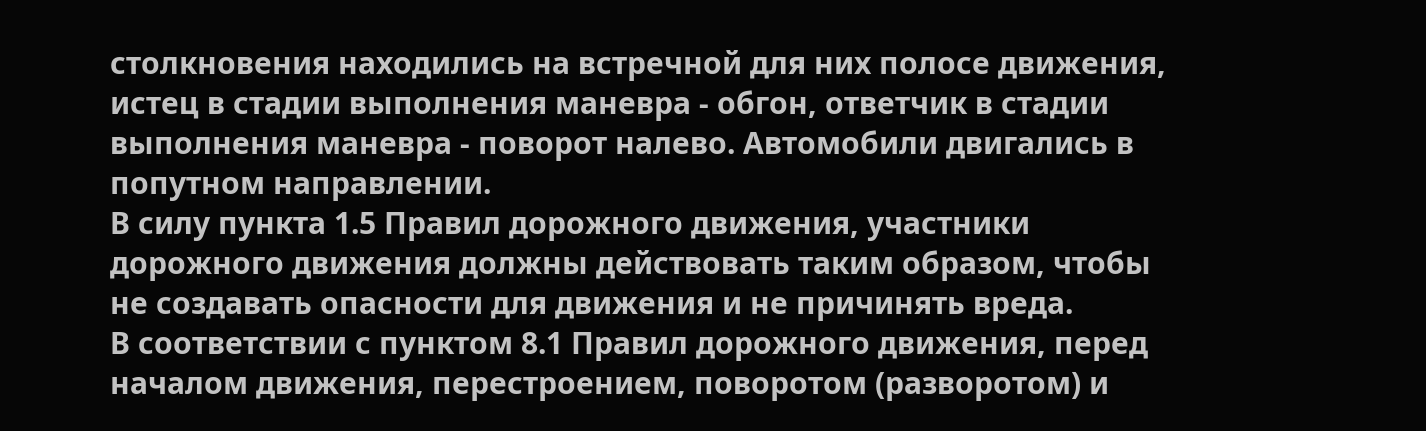столкновения находились на встречной для них полосе движения, истец в стадии выполнения маневра - обгон, ответчик в стадии выполнения маневра - поворот налево. Автомобили двигались в попутном направлении.
В силу пункта 1.5 Правил дорожного движения, участники дорожного движения должны действовать таким образом, чтобы не создавать опасности для движения и не причинять вреда.
В соответствии с пунктом 8.1 Правил дорожного движения, перед началом движения, перестроением, поворотом (разворотом) и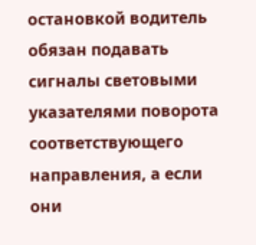остановкой водитель обязан подавать сигналы световыми указателями поворота соответствующего направления, а если они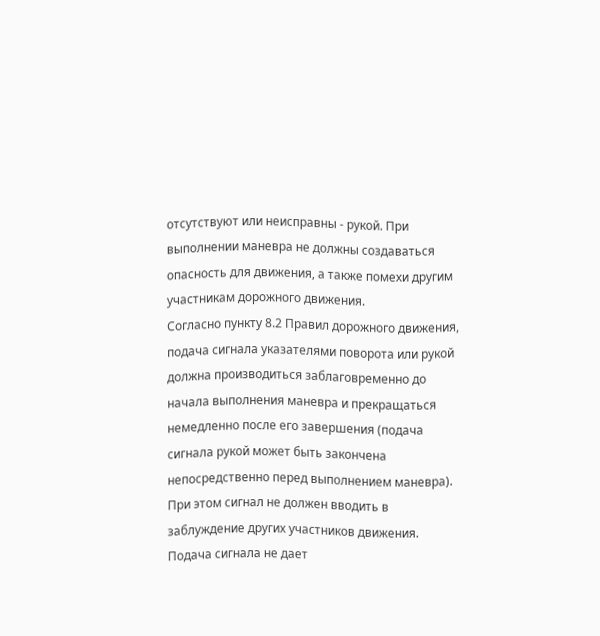отсутствуют или неисправны - рукой. При выполнении маневра не должны создаваться опасность для движения, а также помехи другим участникам дорожного движения.
Согласно пункту 8.2 Правил дорожного движения, подача сигнала указателями поворота или рукой должна производиться заблаговременно до начала выполнения маневра и прекращаться немедленно после его завершения (подача сигнала рукой может быть закончена непосредственно перед выполнением маневра). При этом сигнал не должен вводить в заблуждение других участников движения.
Подача сигнала не дает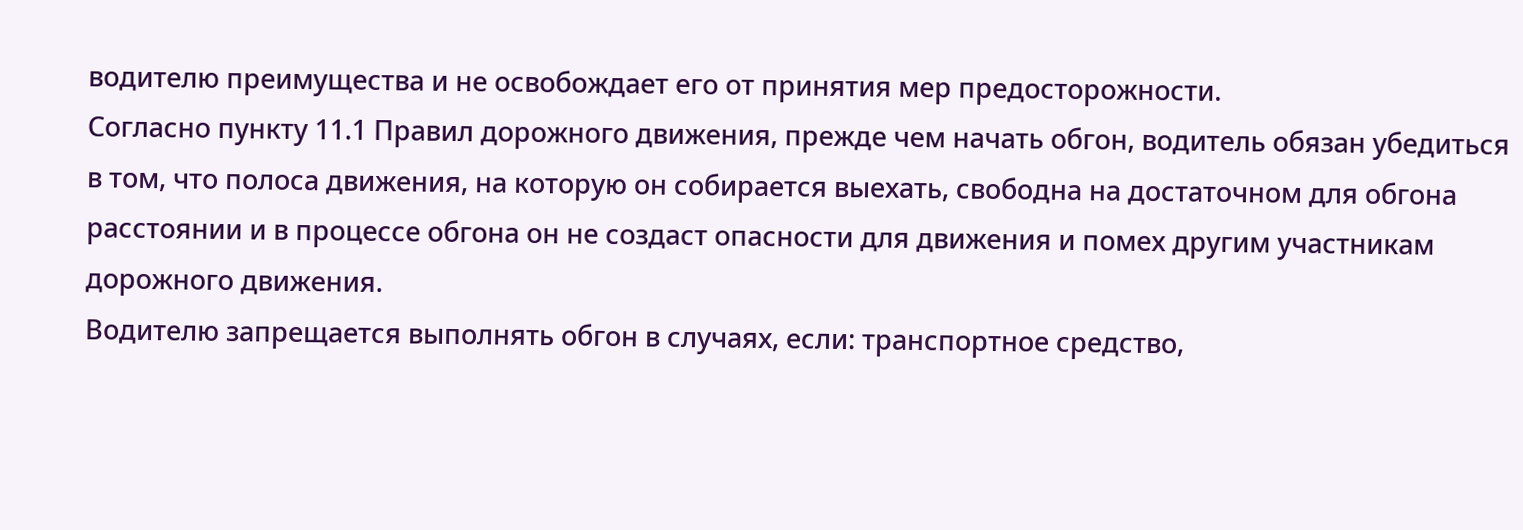водителю преимущества и не освобождает его от принятия мер предосторожности.
Согласно пункту 11.1 Правил дорожного движения, прежде чем начать обгон, водитель обязан убедиться в том, что полоса движения, на которую он собирается выехать, свободна на достаточном для обгона расстоянии и в процессе обгона он не создаст опасности для движения и помех другим участникам дорожного движения.
Водителю запрещается выполнять обгон в случаях, если: транспортное средство,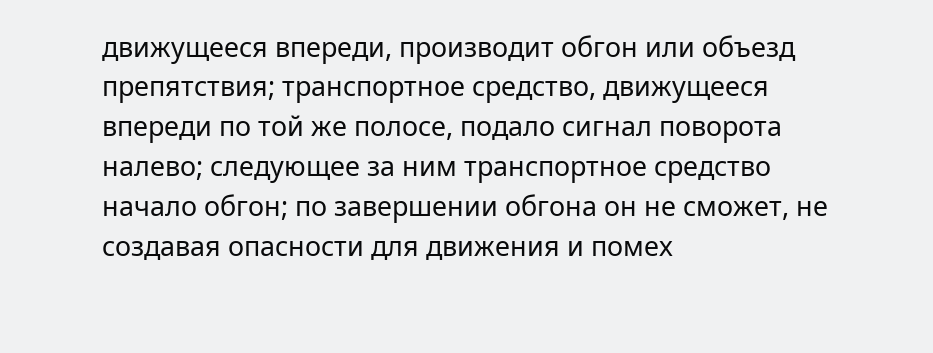движущееся впереди, производит обгон или объезд препятствия; транспортное средство, движущееся впереди по той же полосе, подало сигнал поворота налево; следующее за ним транспортное средство начало обгон; по завершении обгона он не сможет, не создавая опасности для движения и помех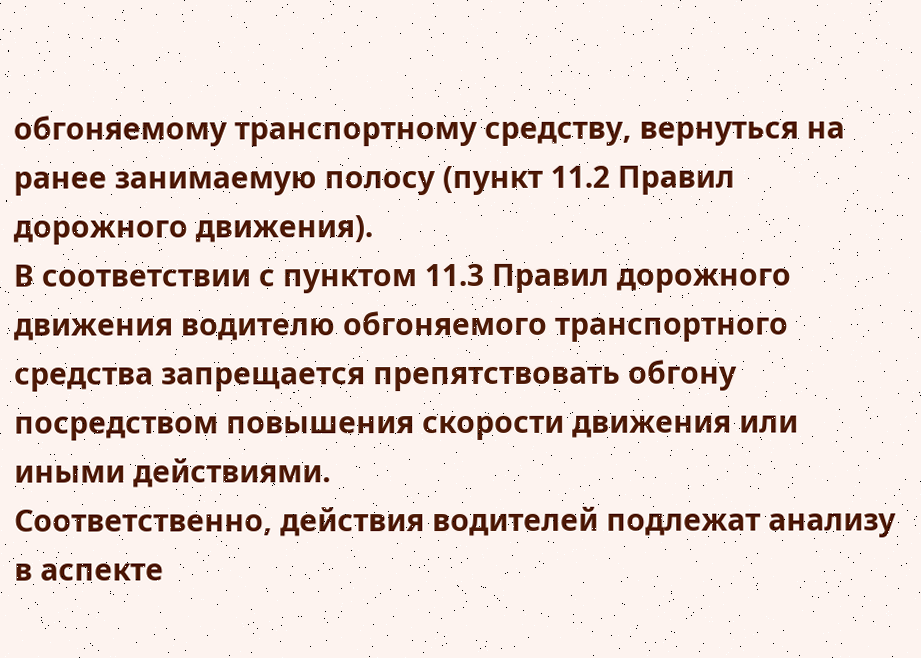обгоняемому транспортному средству, вернуться на ранее занимаемую полосу (пункт 11.2 Правил дорожного движения).
В соответствии с пунктом 11.3 Правил дорожного движения водителю обгоняемого транспортного средства запрещается препятствовать обгону посредством повышения скорости движения или иными действиями.
Соответственно, действия водителей подлежат анализу в аспекте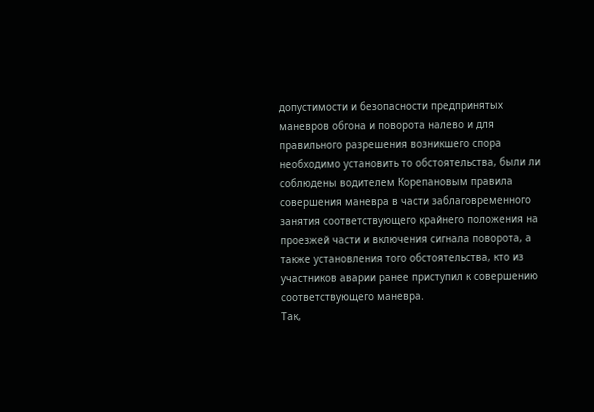допустимости и безопасности предпринятых маневров обгона и поворота налево и для правильного разрешения возникшего спора необходимо установить то обстоятельства, были ли соблюдены водителем Корепановым правила совершения маневра в части заблаговременного занятия соответствующего крайнего положения на проезжей части и включения сигнала поворота, а также установления того обстоятельства, кто из участников аварии ранее приступил к совершению соответствующего маневра.
Так,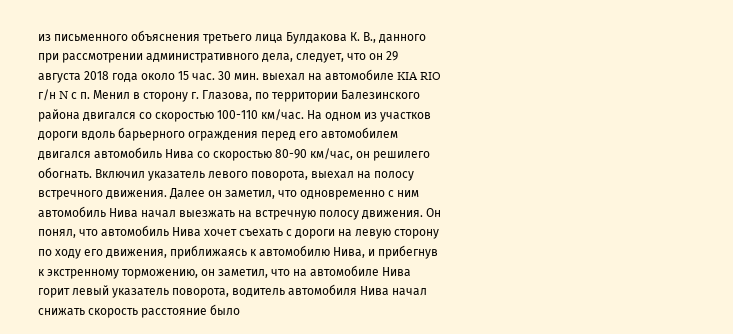из письменного объяснения третьего лица Булдакова К. В., данного при рассмотрении административного дела, следует, что он 29 августа 2018 года около 15 час. 30 мин. выехал на автомобиле KIA RIO г/н N с п. Менил в сторону г. Глазова, по территории Балезинского района двигался со скоростью 100-110 км/час. На одном из участков дороги вдоль барьерного ограждения перед его автомобилем двигался автомобиль Нива со скоростью 80-90 км/час, он решилего обогнать. Включил указатель левого поворота, выехал на полосу встречного движения. Далее он заметил, что одновременно с ним автомобиль Нива начал выезжать на встречную полосу движения. Он понял, что автомобиль Нива хочет съехать с дороги на левую сторону по ходу его движения, приближаясь к автомобилю Нива, и прибегнув к экстренному торможению, он заметил, что на автомобиле Нива горит левый указатель поворота, водитель автомобиля Нива начал снижать скорость расстояние было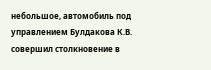небольшое, автомобиль под управлением Булдакова К.В. совершил столкновение в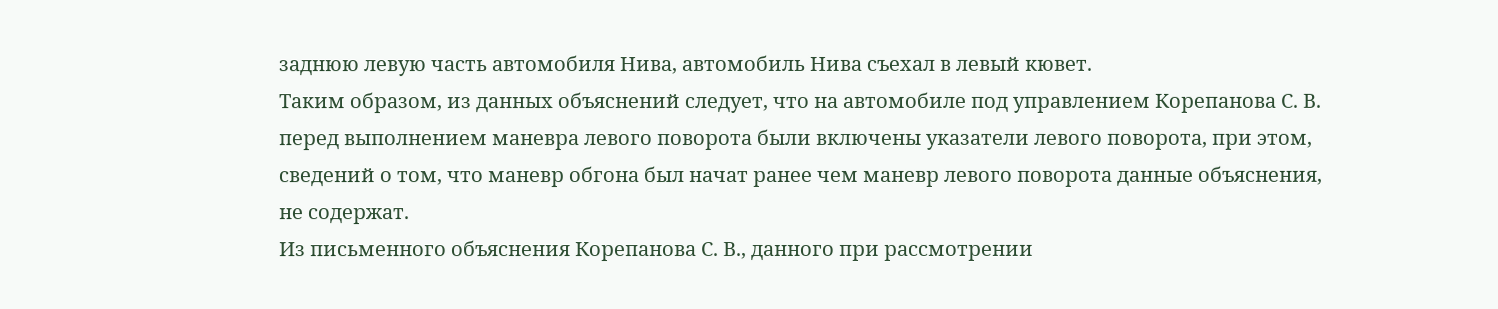заднюю левую часть автомобиля Нива, автомобиль Нива съехал в левый кювет.
Таким образом, из данных объяснений следует, что на автомобиле под управлением Корепанова С. В. перед выполнением маневра левого поворота были включены указатели левого поворота, при этом, сведений о том, что маневр обгона был начат ранее чем маневр левого поворота данные объяснения, не содержат.
Из письменного объяснения Корепанова С. В., данного при рассмотрении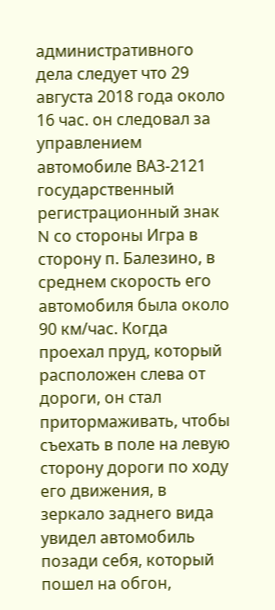административного дела следует что 29 августа 2018 года около 16 час. он следовал за управлением автомобиле ВАЗ-2121 государственный регистрационный знак N со стороны Игра в сторону п. Балезино, в среднем скорость его автомобиля была около 90 км/час. Когда проехал пруд, который расположен слева от дороги, он стал притормаживать, чтобы съехать в поле на левую сторону дороги по ходу его движения, в зеркало заднего вида увидел автомобиль позади себя, который пошел на обгон,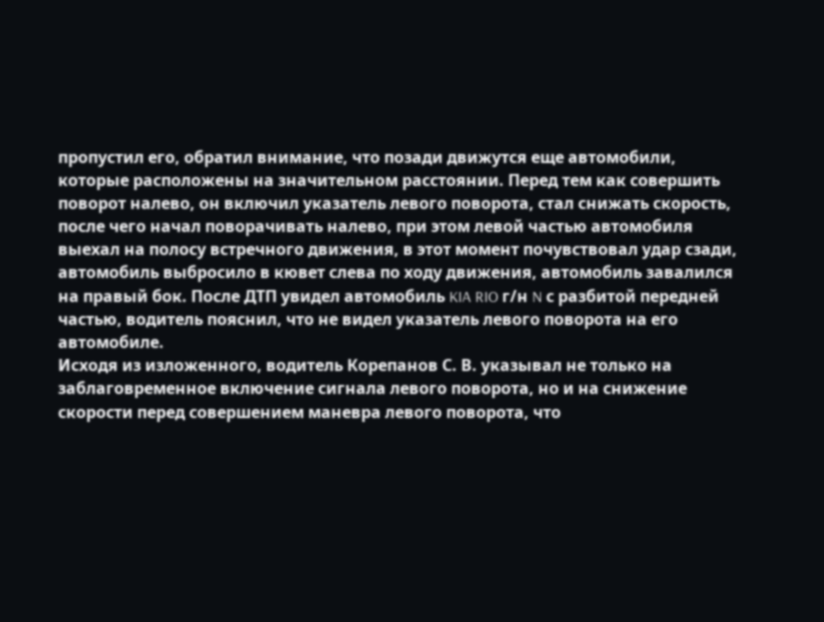пропустил его, обратил внимание, что позади движутся еще автомобили, которые расположены на значительном расстоянии. Перед тем как совершить поворот налево, он включил указатель левого поворота, стал снижать скорость, после чего начал поворачивать налево, при этом левой частью автомобиля выехал на полосу встречного движения, в этот момент почувствовал удар сзади, автомобиль выбросило в кювет слева по ходу движения, автомобиль завалился на правый бок. После ДТП увидел автомобиль KIA RIO г/н N с разбитой передней частью, водитель пояснил, что не видел указатель левого поворота на его автомобиле.
Исходя из изложенного, водитель Корепанов С. В. указывал не только на заблаговременное включение сигнала левого поворота, но и на снижение скорости перед совершением маневра левого поворота, что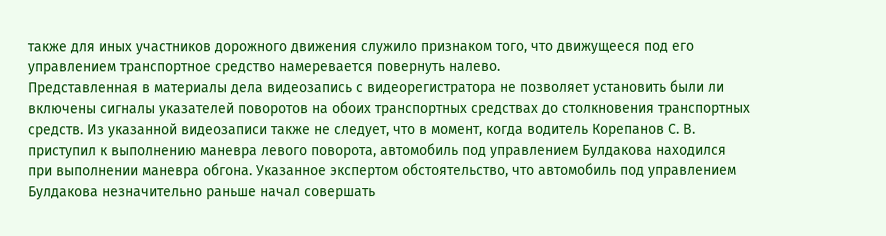также для иных участников дорожного движения служило признаком того, что движущееся под его управлением транспортное средство намеревается повернуть налево.
Представленная в материалы дела видеозапись с видеорегистратора не позволяет установить были ли включены сигналы указателей поворотов на обоих транспортных средствах до столкновения транспортных средств. Из указанной видеозаписи также не следует, что в момент, когда водитель Корепанов С. В. приступил к выполнению маневра левого поворота, автомобиль под управлением Булдакова находился при выполнении маневра обгона. Указанное экспертом обстоятельство, что автомобиль под управлением Булдакова незначительно раньше начал совершать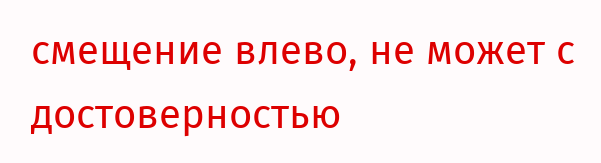смещение влево, не может с достоверностью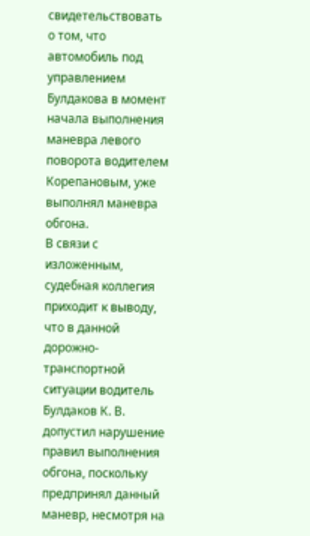свидетельствовать о том, что автомобиль под управлением Булдакова в момент начала выполнения маневра левого поворота водителем Корепановым, уже выполнял маневра обгона.
В связи с изложенным, судебная коллегия приходит к выводу, что в данной дорожно-транспортной ситуации водитель Булдаков К. В. допустил нарушение правил выполнения обгона, поскольку предпринял данный маневр, несмотря на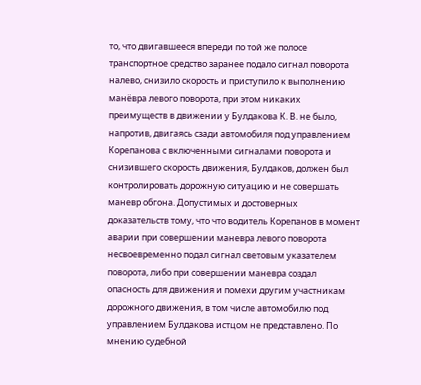то, что двигавшееся впереди по той же полосе транспортное средство заранее подало сигнал поворота налево, снизило скорость и приступило к выполнению манёвра левого поворота, при этом никаких преимуществ в движении у Булдакова К. В. не было, напротив, двигаясь сзади автомобиля под управлением Корепанова с включенными сигналами поворота и снизившего скорость движения, Булдаков, должен был контролировать дорожную ситуацию и не совершать маневр обгона. Допустимых и достоверных доказательств тому, что что водитель Корепанов в момент аварии при совершении маневра левого поворота несвоевременно подал сигнал световым указателем поворота, либо при совершении маневра создал опасность для движения и помехи другим участникам дорожного движения, в том числе автомобилю под управлением Булдакова истцом не представлено. По мнению судебной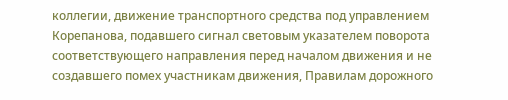коллегии, движение транспортного средства под управлением Корепанова, подавшего сигнал световым указателем поворота соответствующего направления перед началом движения и не создавшего помех участникам движения, Правилам дорожного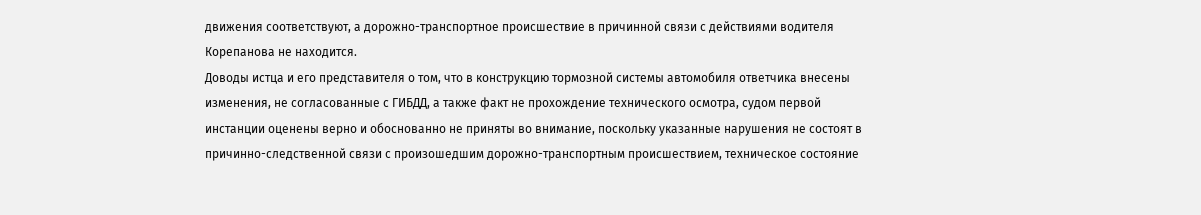движения соответствуют, а дорожно-транспортное происшествие в причинной связи с действиями водителя Корепанова не находится.
Доводы истца и его представителя о том, что в конструкцию тормозной системы автомобиля ответчика внесены изменения, не согласованные с ГИБДД, а также факт не прохождение технического осмотра, судом первой инстанции оценены верно и обоснованно не приняты во внимание, поскольку указанные нарушения не состоят в причинно-следственной связи с произошедшим дорожно-транспортным происшествием, техническое состояние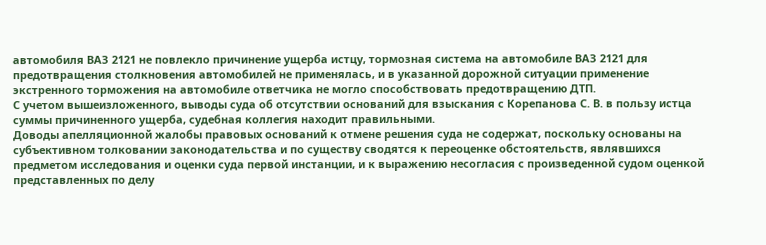автомобиля ВАЗ 2121 не повлекло причинение ущерба истцу, тормозная система на автомобиле ВАЗ 2121 для предотвращения столкновения автомобилей не применялась, и в указанной дорожной ситуации применение экстренного торможения на автомобиле ответчика не могло способствовать предотвращению ДТП.
С учетом вышеизложенного, выводы суда об отсутствии оснований для взыскания с Корепанова С. В. в пользу истца суммы причиненного ущерба, судебная коллегия находит правильными.
Доводы апелляционной жалобы правовых оснований к отмене решения суда не содержат, поскольку основаны на субъективном толковании законодательства и по существу сводятся к переоценке обстоятельств, являвшихся предметом исследования и оценки суда первой инстанции, и к выражению несогласия с произведенной судом оценкой представленных по делу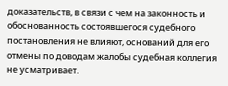доказательств, в связи с чем на законность и обоснованность состоявшегося судебного постановления не влияют, оснований для его отмены по доводам жалобы судебная коллегия не усматривает.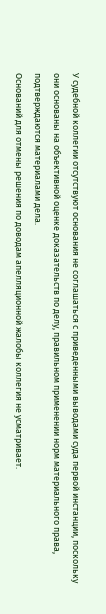У судебной коллегии отсутствуют основания не соглашаться с приведенными выводами суда первой инстанции, поскольку они основаны на объективной оценке доказательств по делу, правильном применении норм материального права, подтверждаются материалами дела.
Оснований для отмены решения по доводам апелляционной жалобы коллегия не усматривает.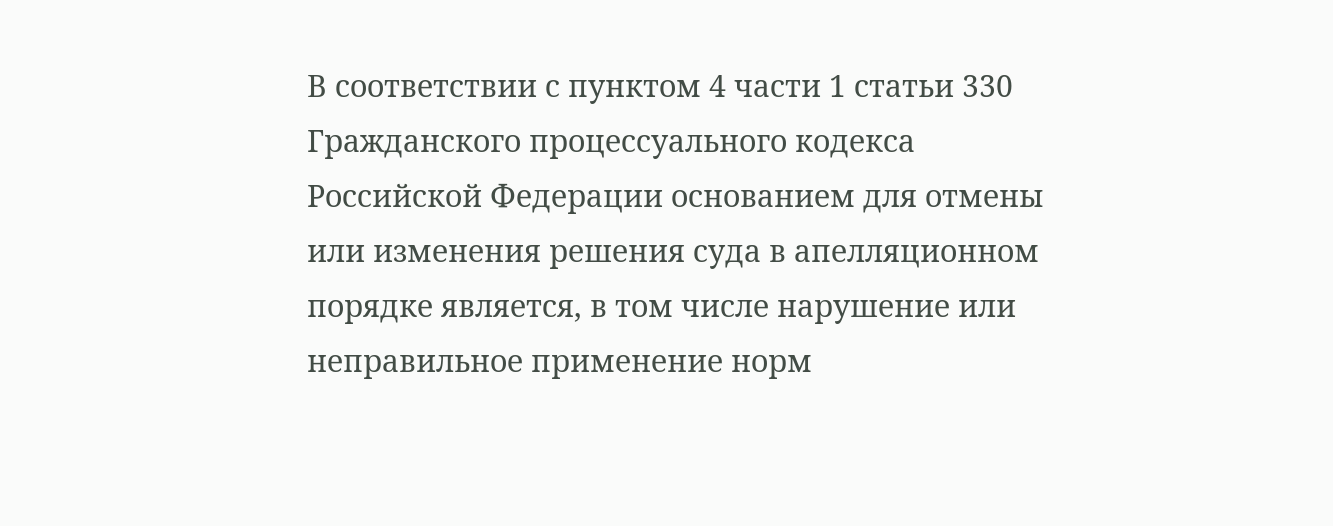В соответствии с пунктом 4 части 1 статьи 330 Гражданского процессуального кодекса Российской Федерации основанием для отмены или изменения решения суда в апелляционном порядке является, в том числе нарушение или неправильное применение норм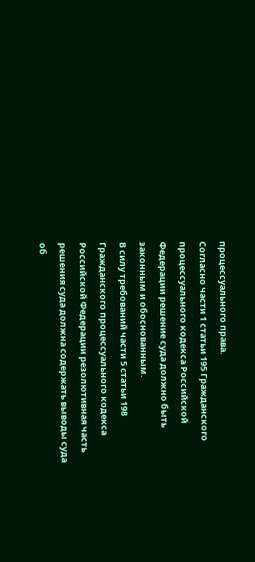процессуального права.
Согласно части 1 статьи 195 Гражданского процессуального кодекса Российской Федерации решение суда должно быть законным и обоснованным.
В силу требований части 5 статьи 198 Гражданского процессуального кодекса Российской Федерации резолютивная часть решения суда должна содержать выводы суда об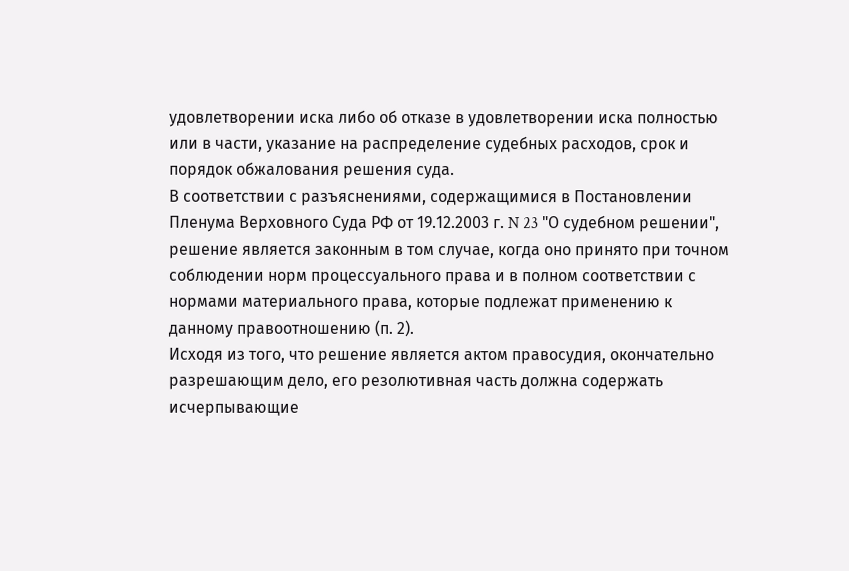удовлетворении иска либо об отказе в удовлетворении иска полностью или в части, указание на распределение судебных расходов, срок и порядок обжалования решения суда.
В соответствии с разъяснениями, содержащимися в Постановлении Пленума Верховного Суда РФ от 19.12.2003 г. N 23 "О судебном решении", решение является законным в том случае, когда оно принято при точном соблюдении норм процессуального права и в полном соответствии с нормами материального права, которые подлежат применению к данному правоотношению (п. 2).
Исходя из того, что решение является актом правосудия, окончательно разрешающим дело, его резолютивная часть должна содержать исчерпывающие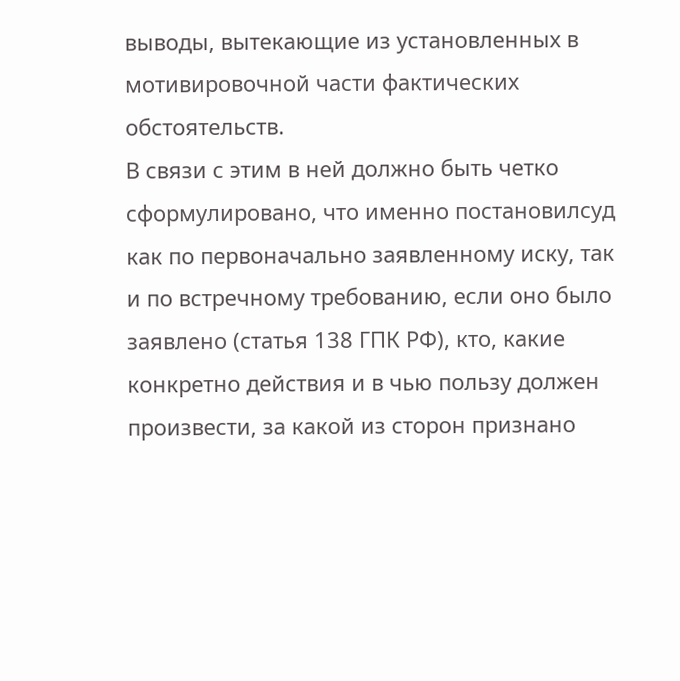выводы, вытекающие из установленных в мотивировочной части фактических обстоятельств.
В связи с этим в ней должно быть четко сформулировано, что именно постановилсуд как по первоначально заявленному иску, так и по встречному требованию, если оно было заявлено (статья 138 ГПК РФ), кто, какие конкретно действия и в чью пользу должен произвести, за какой из сторон признано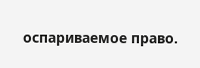оспариваемое право.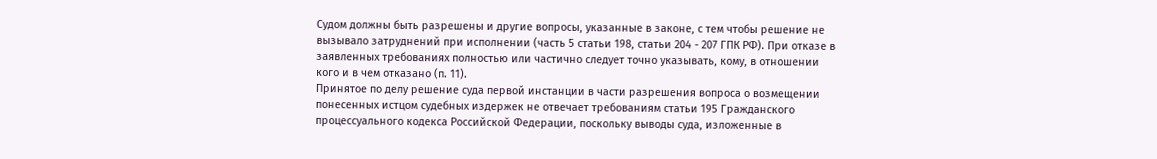Судом должны быть разрешены и другие вопросы, указанные в законе, с тем чтобы решение не вызывало затруднений при исполнении (часть 5 статьи 198, статьи 204 - 207 ГПК РФ). При отказе в заявленных требованиях полностью или частично следует точно указывать, кому, в отношении кого и в чем отказано (п. 11).
Принятое по делу решение суда первой инстанции в части разрешения вопроса о возмещении понесенных истцом судебных издержек не отвечает требованиям статьи 195 Гражданского процессуального кодекса Российской Федерации, поскольку выводы суда, изложенные в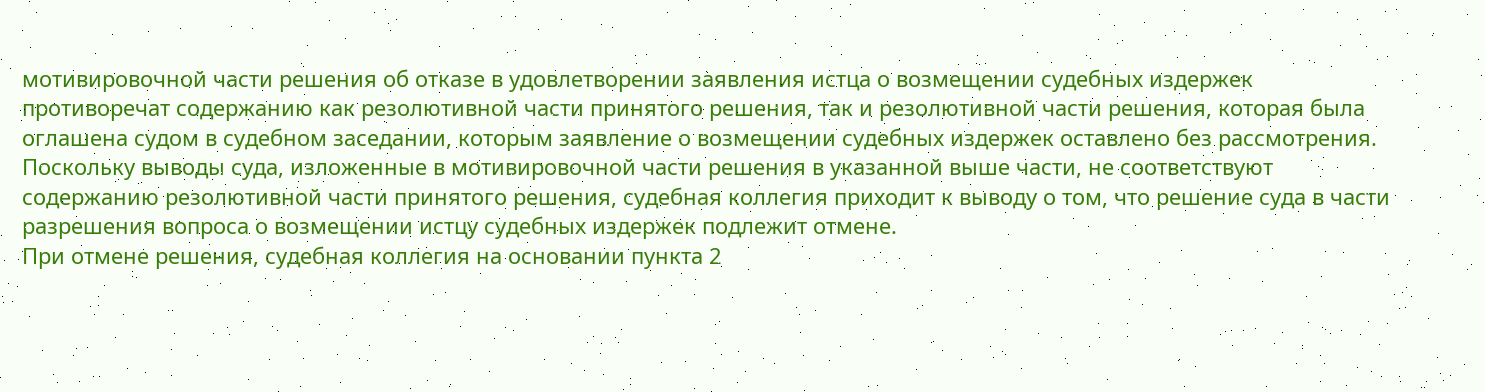мотивировочной части решения об отказе в удовлетворении заявления истца о возмещении судебных издержек противоречат содержанию как резолютивной части принятого решения, так и резолютивной части решения, которая была оглашена судом в судебном заседании, которым заявление о возмещении судебных издержек оставлено без рассмотрения.
Поскольку выводы суда, изложенные в мотивировочной части решения в указанной выше части, не соответствуют содержанию резолютивной части принятого решения, судебная коллегия приходит к выводу о том, что решение суда в части разрешения вопроса о возмещении истцу судебных издержек подлежит отмене.
При отмене решения, судебная коллегия на основании пункта 2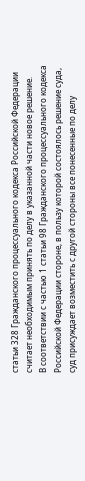статьи 328 Гражданского процессуального кодекса Российской Федерации считает необходимым принять по делу в указанной части новое решение.
В соответствии с частью 1 статьи 98 Гражданского процессуального кодекса Российской Федерации стороне, в пользу которой состоялось решение суда, суд присуждает возместить с другой стороны все понесенные по делу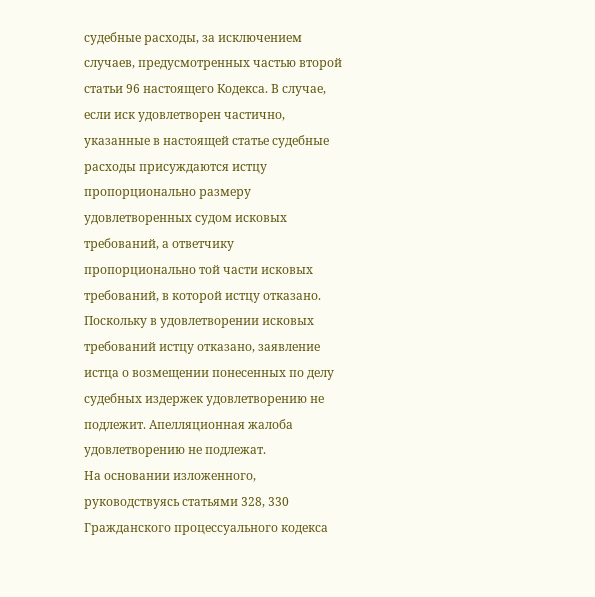судебные расходы, за исключением случаев, предусмотренных частью второй статьи 96 настоящего Кодекса. В случае, если иск удовлетворен частично, указанные в настоящей статье судебные расходы присуждаются истцу пропорционально размеру удовлетворенных судом исковых требований, а ответчику пропорционально той части исковых требований, в которой истцу отказано.
Поскольку в удовлетворении исковых требований истцу отказано, заявление истца о возмещении понесенных по делу судебных издержек удовлетворению не подлежит. Апелляционная жалоба удовлетворению не подлежат.
На основании изложенного, руководствуясь статьями 328, 330 Гражданского процессуального кодекса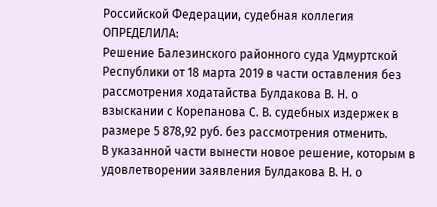Российской Федерации, судебная коллегия
ОПРЕДЕЛИЛА:
Решение Балезинского районного суда Удмуртской Республики от 18 марта 2019 в части оставления без рассмотрения ходатайства Булдакова В. Н. о взыскании с Корепанова С. В. судебных издержек в размере 5 878,92 руб. без рассмотрения отменить.
В указанной части вынести новое решение, которым в удовлетворении заявления Булдакова В. Н. о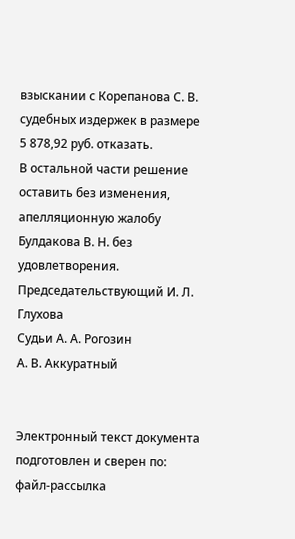взыскании с Корепанова С. В. судебных издержек в размере 5 878,92 руб. отказать.
В остальной части решение оставить без изменения, апелляционную жалобу Булдакова В. Н. без удовлетворения.
Председательствующий И. Л. Глухова
Судьи А. А. Рогозин
А. В. Аккуратный


Электронный текст документа
подготовлен и сверен по:
файл-рассылка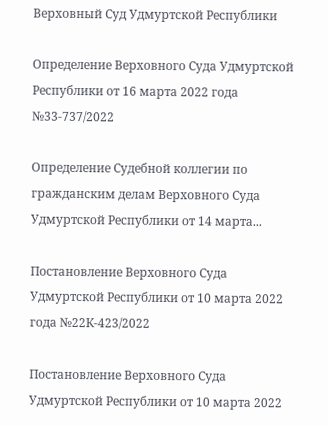Верховный Суд Удмуртской Республики

Определение Верховного Суда Удмуртской Республики от 16 марта 2022 года №33-737/2022

Определение Судебной коллегии по гражданским делам Верховного Суда Удмуртской Республики от 14 марта...

Постановление Верховного Суда Удмуртской Республики от 10 марта 2022 года №22К-423/2022

Постановление Верховного Суда Удмуртской Республики от 10 марта 2022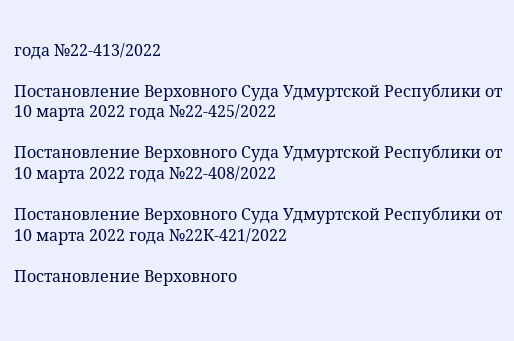года №22-413/2022

Постановление Верховного Суда Удмуртской Республики от 10 марта 2022 года №22-425/2022

Постановление Верховного Суда Удмуртской Республики от 10 марта 2022 года №22-408/2022

Постановление Верховного Суда Удмуртской Республики от 10 марта 2022 года №22К-421/2022

Постановление Верховного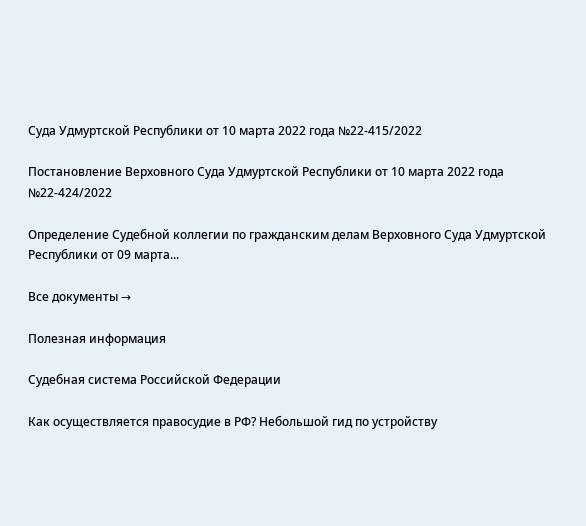Суда Удмуртской Республики от 10 марта 2022 года №22-415/2022

Постановление Верховного Суда Удмуртской Республики от 10 марта 2022 года №22-424/2022

Определение Судебной коллегии по гражданским делам Верховного Суда Удмуртской Республики от 09 марта...

Все документы →

Полезная информация

Судебная система Российской Федерации

Как осуществляется правосудие в РФ? Небольшой гид по устройству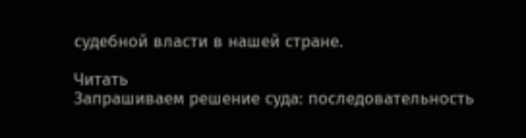судебной власти в нашей стране.

Читать
Запрашиваем решение суда: последовательность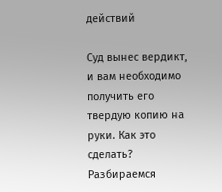действий

Суд вынес вердикт, и вам необходимо получить его твердую копию на руки. Как это сделать? Разбираемся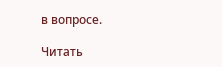в вопросе.

Читать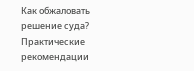Как обжаловать решение суда? Практические рекомендации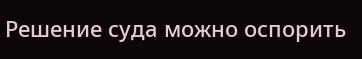Решение суда можно оспорить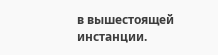в вышестоящей инстанции.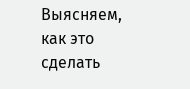Выясняем, как это сделать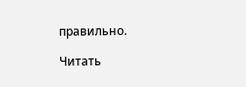правильно.

Читать